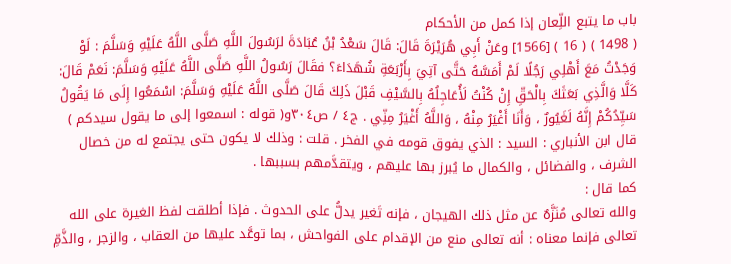باب ما يتبع اللِّعان إذا كمل من الأحكام
( 1498 ) ( 16 ) [1566] وعَنْ أَبِي هُرَيْرَةَ قَالَ: قَالَ سَعْدُ بْنُ عُبَادَةَ لرَسُولَ اللَّهِ صَلَّى اللَّهُ عَلَيْهِ وَسَلَّمَ : لَوْ وَجَدْتُ مَعَ أَهْلِي رَجُلًا لَمْ أَمَسَّهُ حَتَّى آتِيَ بِأَرْبَعَةِ شُهَدَاءَ؟ فقَالَ رَسُولُ اللَّهِ صَلَّى اللَّهُ عَلَيْهِ وَسَلَّمَ: نَعَمْ قَالَ: كَلَّا وَالَّذِي بَعَثَكَ بِالْحَقِّ إِنْ كُنْتُ لَأُعَاجِلُهُ بِالسَّيْفِ قَبْلَ ذَلِكَ قَالَ صَلَّى اللَّهُ عَلَيْهِ وَسَلَّمَ: اسْمَعُوا إِلَى مَا يَقُولُ سَيِّدُكُمْ إِنَّهُ لَغَيُورٌ ، وَأَنَا أَغْيَرُ مِنْهُ ، وَاللَّهُ أَغْيَرُ مِنِّي . ج٤ / ص٣٠٤و( قوله : اسمعوا إلى ما يقول سيدكم ) قال ابن الأنباري : السيد : الذي يفوق قومه في الفخر . قلت : وذلك لا يكون حتى يجتمع له من خصال الشرف ، والفضائل ، والكمال ما يُبرز بها عليهم ، ويتقدَّمهم بسببها .
كما قال :
والله تعالى مُنَزَّهٌ عن مثل ذلك الهيجان ، فإنه تَغير يدلُّ على الحدوث . فإذا أطلقت لفظ الغيرة على الله تعالى فإنما معناه : أنه تعالى منع من الإقدام على الفواحش ، بما توعَّد عليها من العقاب ، والزجر ، والذَّمِّ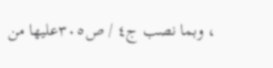، وبما نصب ج٤ / ص٣٠٥عليها من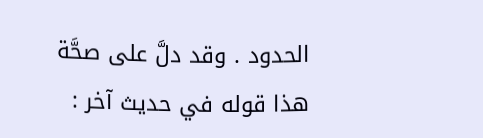الحدود . وقد دلَّ على صحَّة هذا قوله في حديث آخر :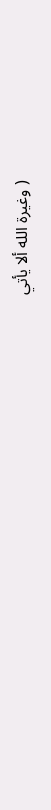( وغيرة الله ألا يأتي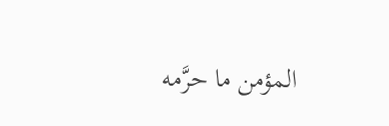المؤمن ما حرَّمه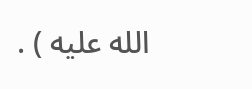الله عليه ) .